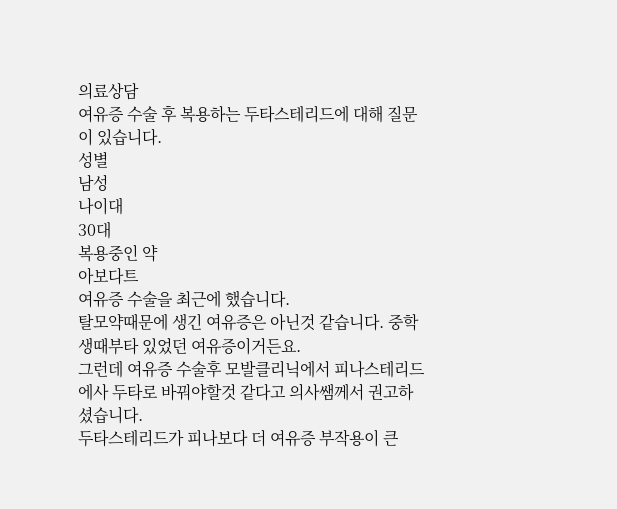의료상담
여유증 수술 후 복용하는 두타스테리드에 대해 질문이 있습니다.
성별
남성
나이대
30대
복용중인 약
아보다트
여유증 수술을 최근에 했습니다.
탈모약때문에 생긴 여유증은 아닌것 같습니다. 중학생때부타 있었던 여유증이거든요.
그런데 여유증 수술후 모발클리닉에서 피나스테리드에사 두타로 바꿔야할것 같다고 의사쌤께서 권고하셨습니다.
두타스테리드가 피나보다 더 여유증 부작용이 큰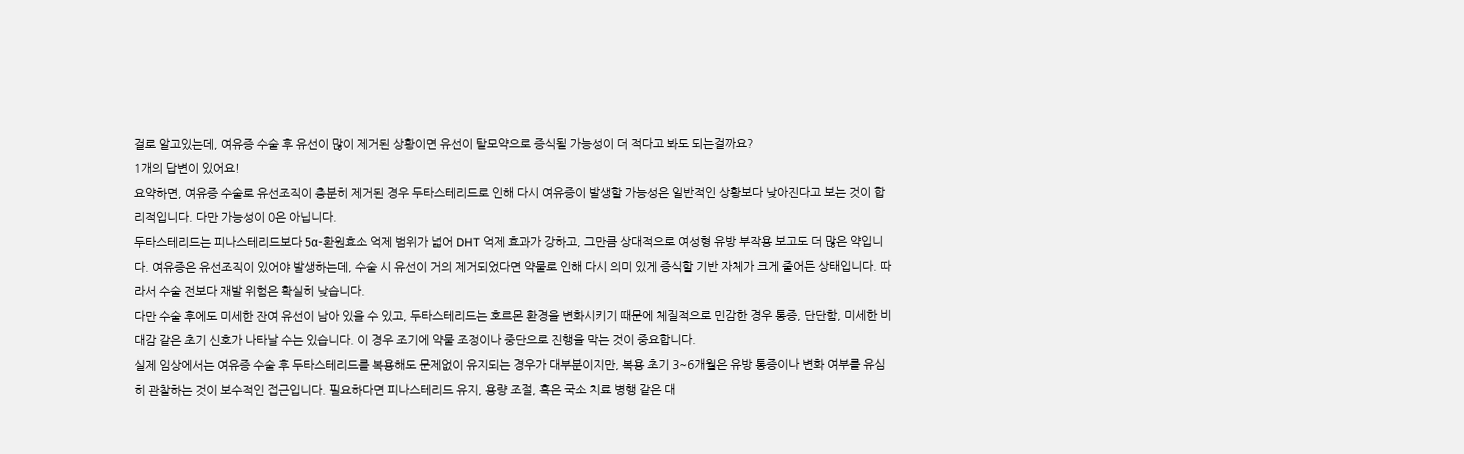걸로 알고있는데, 여유증 수술 후 유선이 많이 제거된 상황이면 유선이 탈모약으로 증식될 가능성이 더 적다고 봐도 되는걸까요?
1개의 답변이 있어요!
요약하면, 여유증 수술로 유선조직이 충분히 제거된 경우 두타스테리드로 인해 다시 여유증이 발생할 가능성은 일반적인 상황보다 낮아진다고 보는 것이 합리적입니다. 다만 가능성이 0은 아닙니다.
두타스테리드는 피나스테리드보다 5α-환원효소 억제 범위가 넓어 DHT 억제 효과가 강하고, 그만큼 상대적으로 여성형 유방 부작용 보고도 더 많은 약입니다. 여유증은 유선조직이 있어야 발생하는데, 수술 시 유선이 거의 제거되었다면 약물로 인해 다시 의미 있게 증식할 기반 자체가 크게 줄어든 상태입니다. 따라서 수술 전보다 재발 위험은 확실히 낮습니다.
다만 수술 후에도 미세한 잔여 유선이 남아 있을 수 있고, 두타스테리드는 호르몬 환경을 변화시키기 때문에 체질적으로 민감한 경우 통증, 단단함, 미세한 비대감 같은 초기 신호가 나타날 수는 있습니다. 이 경우 조기에 약물 조정이나 중단으로 진행을 막는 것이 중요합니다.
실제 임상에서는 여유증 수술 후 두타스테리드를 복용해도 문제없이 유지되는 경우가 대부분이지만, 복용 초기 3~6개월은 유방 통증이나 변화 여부를 유심히 관찰하는 것이 보수적인 접근입니다. 필요하다면 피나스테리드 유지, 용량 조절, 혹은 국소 치료 병행 같은 대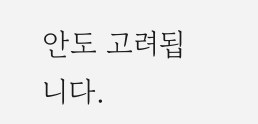안도 고려됩니다.